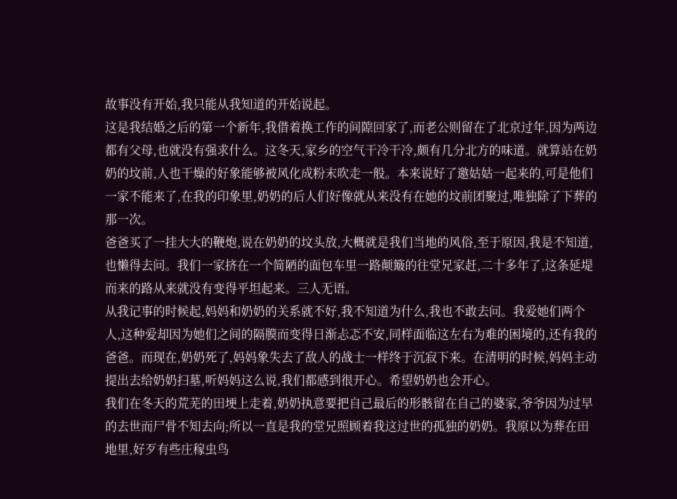故事没有开始,我只能从我知道的开始说起。
这是我结婚之后的第一个新年,我借着换工作的间隙回家了,而老公则留在了北京过年,因为两边都有父母,也就没有强求什么。这冬天,家乡的空气干冷干冷,颇有几分北方的味道。就算站在奶奶的坟前,人也干燥的好象能够被风化成粉末吹走一般。本来说好了邀姑姑一起来的,可是他们一家不能来了,在我的印象里,奶奶的后人们好像就从来没有在她的坟前团聚过,唯独除了下葬的那一次。
爸爸买了一挂大大的鞭炮,说在奶奶的坟头放,大概就是我们当地的风俗,至于原因,我是不知道,也懒得去问。我们一家挤在一个简陋的面包车里一路颠簸的往堂兄家赶,二十多年了,这条延堤而来的路从来就没有变得平坦起来。三人无语。
从我记事的时候起,妈妈和奶奶的关系就不好,我不知道为什么,我也不敢去问。我爱她们两个人,这种爱却因为她们之间的隔膜而变得日渐忐忑不安,同样面临这左右为难的困境的,还有我的爸爸。而现在,奶奶死了,妈妈象失去了敌人的战士一样终于沉寂下来。在清明的时候,妈妈主动提出去给奶奶扫墓,听妈妈这么说,我们都感到很开心。希望奶奶也会开心。
我们在冬天的荒芜的田埂上走着,奶奶执意要把自己最后的形骸留在自己的婆家,爷爷因为过早的去世而尸骨不知去向;所以一直是我的堂兄照顾着我这过世的孤独的奶奶。我原以为葬在田地里,好歹有些庄稼虫鸟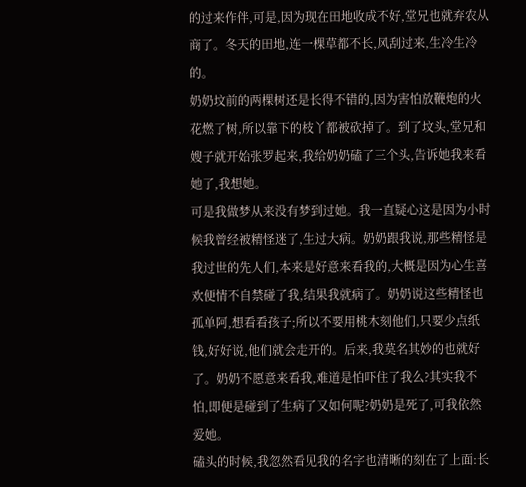的过来作伴,可是,因为现在田地收成不好,堂兄也就弃农从商了。冬天的田地,连一棵草都不长,风刮过来,生冷生冷的。
奶奶坟前的两棵树还是长得不错的,因为害怕放鞭炮的火花燃了树,所以靠下的枝丫都被砍掉了。到了坟头,堂兄和嫂子就开始张罗起来,我给奶奶磕了三个头,告诉她我来看她了,我想她。
可是我做梦从来没有梦到过她。我一直疑心这是因为小时候我曾经被精怪迷了,生过大病。奶奶跟我说,那些精怪是我过世的先人们,本来是好意来看我的,大概是因为心生喜欢便情不自禁碰了我,结果我就病了。奶奶说这些精怪也孤单阿,想看看孩子;所以不要用桃木刻他们,只要少点纸钱,好好说,他们就会走开的。后来,我莫名其妙的也就好了。奶奶不愿意来看我,难道是怕吓住了我么?其实我不怕,即便是碰到了生病了又如何呢?奶奶是死了,可我依然爱她。
磕头的时候,我忽然看见我的名字也清晰的刻在了上面:长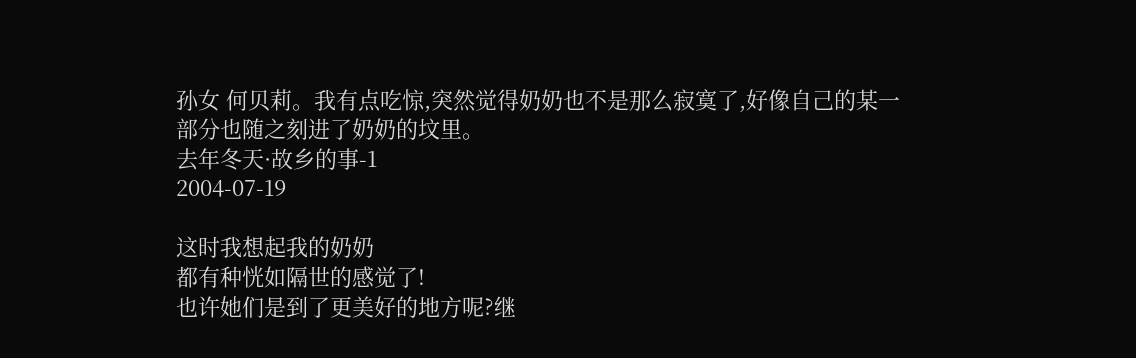孙女 何贝莉。我有点吃惊,突然觉得奶奶也不是那么寂寞了,好像自己的某一部分也随之刻进了奶奶的坟里。
去年冬天·故乡的事-1
2004-07-19

这时我想起我的奶奶
都有种恍如隔世的感觉了!
也许她们是到了更美好的地方呢?继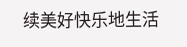续美好快乐地生活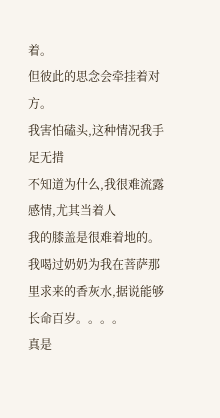着。
但彼此的思念会牵挂着对方。
我害怕磕头,这种情况我手足无措
不知道为什么,我很难流露感情,尤其当着人
我的膝盖是很难着地的。
我喝过奶奶为我在菩萨那里求来的香灰水,据说能够长命百岁。。。。
真是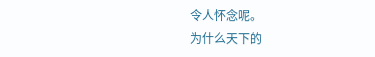令人怀念呢。
为什么天下的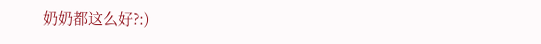奶奶都这么好?:)